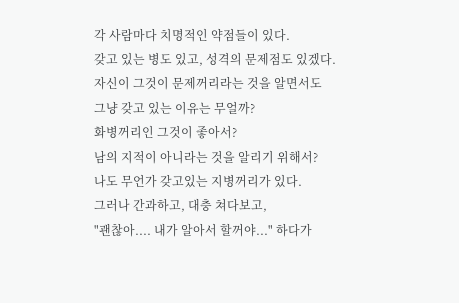각 사람마다 치명적인 약점들이 있다.
갖고 있는 병도 있고, 성격의 문제점도 있겠다.
자신이 그것이 문제꺼리라는 것을 알면서도
그냥 갖고 있는 이유는 무얼까?
화병꺼리인 그것이 좋아서?
남의 지적이 아니라는 것을 알리기 위해서?
나도 무언가 갖고있는 지병꺼리가 있다.
그러나 간과하고, 대충 쳐다보고,
"괜찮아.... 내가 알아서 할꺼야..." 하다가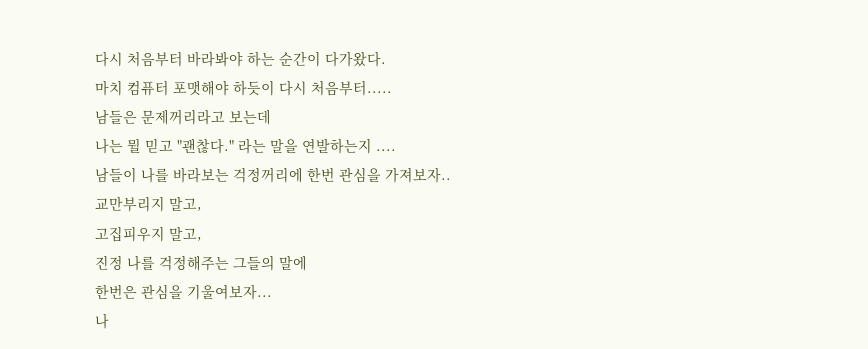다시 처음부터 바라봐야 하는 순간이 다가왔다.
마치 컴퓨터 포맷해야 하듯이 다시 처음부터.....
남들은 문제꺼리라고 보는데
나는 뭘 믿고 "괜찮다." 라는 말을 연발하는지 ....
남들이 나를 바라보는 걱정꺼리에 한번 관심을 가져보자..
교만부리지 말고,
고집피우지 말고,
진정 나를 걱정해주는 그들의 말에
한번은 관심을 기울여보자...
나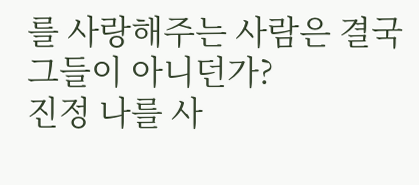를 사랑해주는 사람은 결국 그들이 아니던가?
진정 나를 사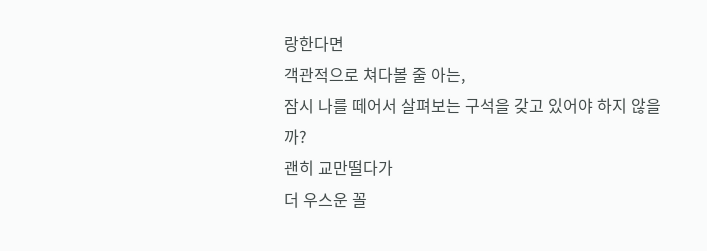랑한다면
객관적으로 쳐다볼 줄 아는,
잠시 나를 떼어서 살펴보는 구석을 갖고 있어야 하지 않을까?
괜히 교만떨다가
더 우스운 꼴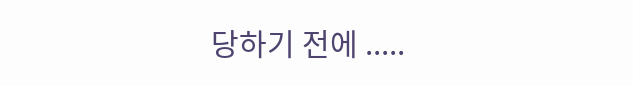당하기 전에 .....